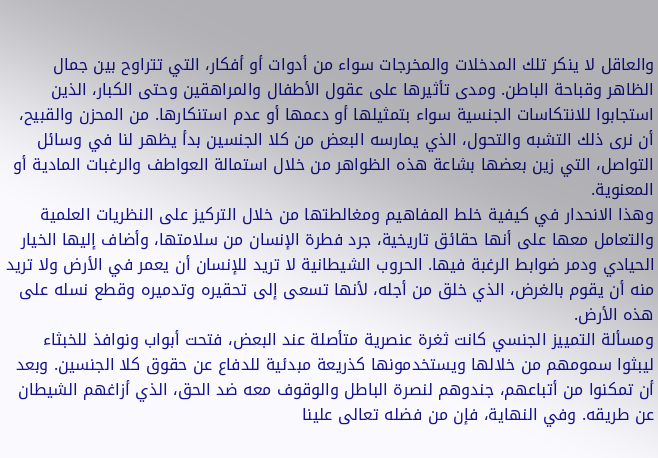والعاقل لا ينكر تلك المدخلات والمخرجات سواء من أدوات أو أفكار، التي تتراوح بين جمال الظاهر وقباحة الباطن. ومدى تأثيرها على عقول الأطفال والمراهقين وحتى الكبار، الذين استجابوا للانتكاسات الجنسية سواء بتمثيلها أو دعمها أو عدم استنكارها. من المحزن والقبيح، أن نرى ذلك التشبه والتحول، الذي يمارسه البعض من كلا الجنسين بدأ يظهر لنا في وسائل التواصل، التي زين بعضها بشاعة هذه الظواهر من خلال استمالة العواطف والرغبات المادية أو المعنوية.
وهذا الانحدار في كيفية خلط المفاهيم ومغالطتها من خلال التركيز على النظريات العلمية والتعامل معها على أنها حقائق تاريخية، جرد فطرة الإنسان من سلامتها، وأضاف إليها الخيار الحيادي ودمر ضوابط الرغبة فيها. الحروب الشيطانية لا تريد للإنسان أن يعمر في الأرض ولا تريد منه أن يقوم بالغرض، الذي خلق من أجله، لأنها تسعى إلى تحقيره وتدميره وقطع نسله على هذه الأرض.
ومسألة التمييز الجنسي كانت ثغرة عنصرية متأصلة عند البعض، فتحت أبواب ونوافذ للخبثاء ليبثوا سمومهم من خلالها ويستخدمونها كذريعة مبدئية للدفاع عن حقوق كلا الجنسين. وبعد أن تمكنوا من أتباعهم، جندوهم لنصرة الباطل والوقوف معه ضد الحق، الذي أزاغهم الشيطان عن طريقه. وفي النهاية، فإن من فضله تعالى علينا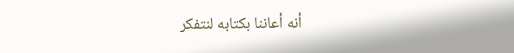أنه أعاننا بكتابه لنتفكر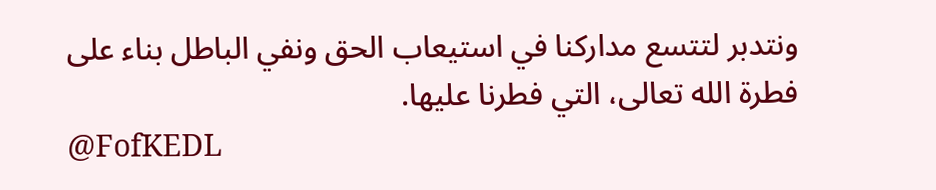ونتدبر لتتسع مداركنا في استيعاب الحق ونفي الباطل بناء على فطرة الله تعالى، التي فطرنا عليها.
@FofKEDL